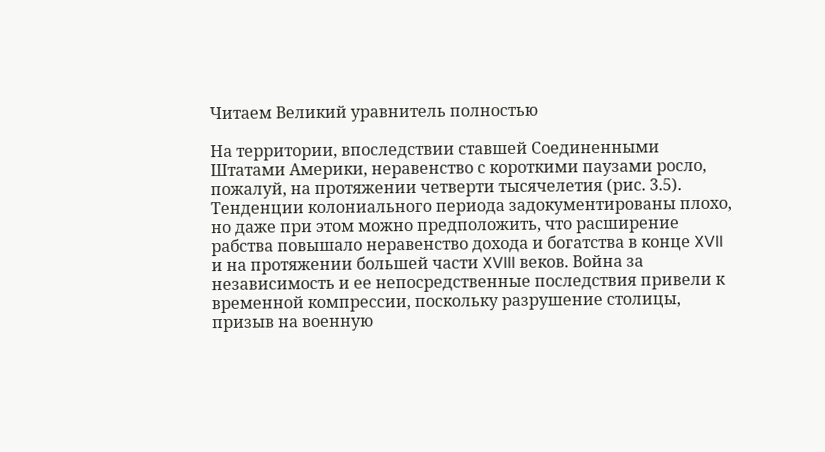Читаем Великий уравнитель полностью

На территории, впоследствии ставшей Соединенными Штатами Америки, неравенство с короткими паузами росло, пожалуй, на протяжении четверти тысячелетия (рис. 3.5). Тенденции колониального периода задокументированы плохо, но даже при этом можно предположить, что расширение рабства повышало неравенство дохода и богатства в конце XVII и на протяжении большей части XVIII веков. Война за независимость и ее непосредственные последствия привели к временной компрессии, поскольку разрушение столицы, призыв на военную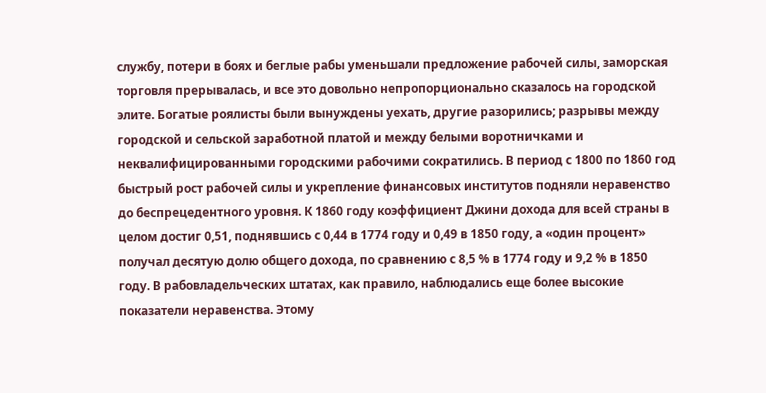службу, потери в боях и беглые рабы уменьшали предложение рабочей силы, заморская торговля прерывалась, и все это довольно непропорционально сказалось на городской элите. Богатые роялисты были вынуждены уехать, другие разорились; разрывы между городской и сельской заработной платой и между белыми воротничками и неквалифицированными городскими рабочими сократились. В период с 1800 по 1860 год быстрый рост рабочей силы и укрепление финансовых институтов подняли неравенство до беспрецедентного уровня. К 1860 году коэффициент Джини дохода для всей страны в целом достиг 0,51, поднявшись с 0,44 в 1774 году и 0,49 в 1850 году, а «один процент» получал десятую долю общего дохода, по сравнению с 8,5 % в 1774 году и 9,2 % в 1850 году. В рабовладельческих штатах, как правило, наблюдались еще более высокие показатели неравенства. Этому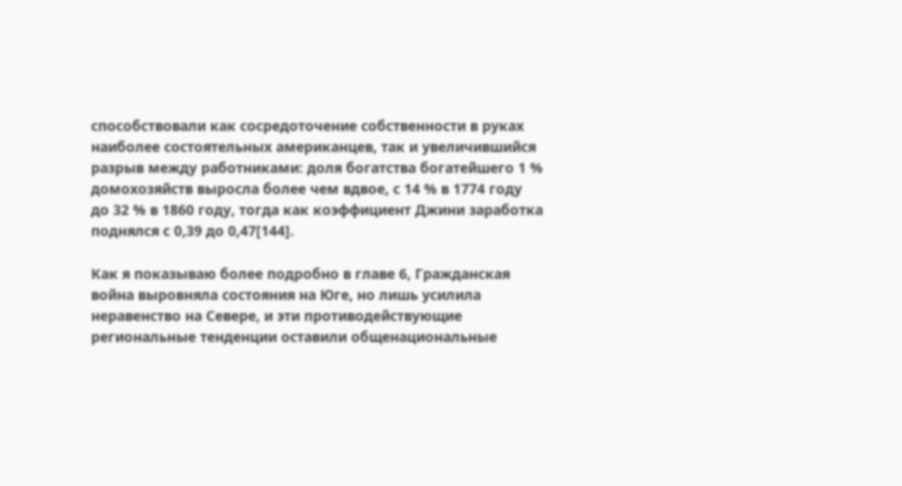способствовали как сосредоточение собственности в руках наиболее состоятельных американцев, так и увеличившийся разрыв между работниками: доля богатства богатейшего 1 % домохозяйств выросла более чем вдвое, с 14 % в 1774 году до 32 % в 1860 году, тогда как коэффициент Джини заработка поднялся с 0,39 до 0,47[144].

Как я показываю более подробно в главе 6, Гражданская война выровняла состояния на Юге, но лишь усилила неравенство на Севере, и эти противодействующие региональные тенденции оставили общенациональные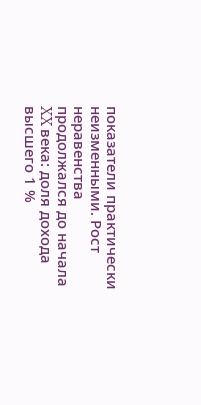показатели практически неизменными. Рост неравенства продолжался до начала XX века: доля дохода высшего 1 %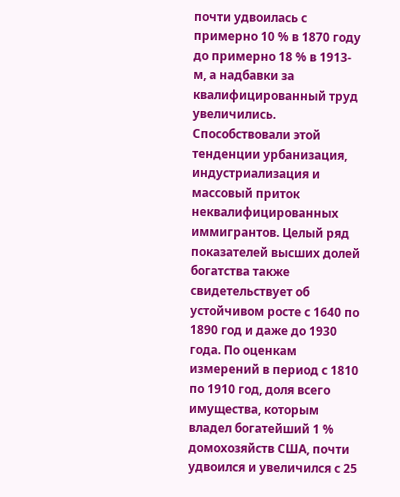почти удвоилась с примерно 10 % в 1870 году до примерно 18 % в 1913-м, а надбавки за квалифицированный труд увеличились. Способствовали этой тенденции урбанизация, индустриализация и массовый приток неквалифицированных иммигрантов. Целый ряд показателей высших долей богатства также свидетельствует об устойчивом росте с 1640 по 1890 год и даже до 1930 года. По оценкам измерений в период с 1810 по 1910 год, доля всего имущества, которым владел богатейший 1 % домохозяйств США, почти удвоился и увеличился с 25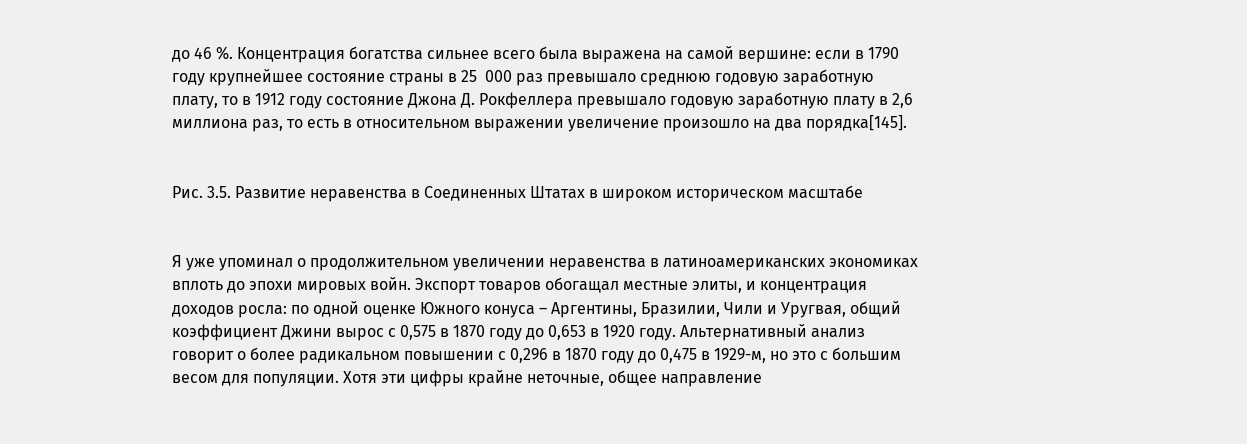до 46 %. Концентрация богатства сильнее всего была выражена на самой вершине: если в 1790 году крупнейшее состояние страны в 25  000 раз превышало среднюю годовую заработную плату, то в 1912 году состояние Джона Д. Рокфеллера превышало годовую заработную плату в 2,6 миллиона раз, то есть в относительном выражении увеличение произошло на два порядка[145].


Рис. 3.5. Развитие неравенства в Соединенных Штатах в широком историческом масштабе


Я уже упоминал о продолжительном увеличении неравенства в латиноамериканских экономиках вплоть до эпохи мировых войн. Экспорт товаров обогащал местные элиты, и концентрация доходов росла: по одной оценке Южного конуса – Аргентины, Бразилии, Чили и Уругвая, общий коэффициент Джини вырос с 0,575 в 1870 году до 0,653 в 1920 году. Альтернативный анализ говорит о более радикальном повышении с 0,296 в 1870 году до 0,475 в 1929-м, но это с большим весом для популяции. Хотя эти цифры крайне неточные, общее направление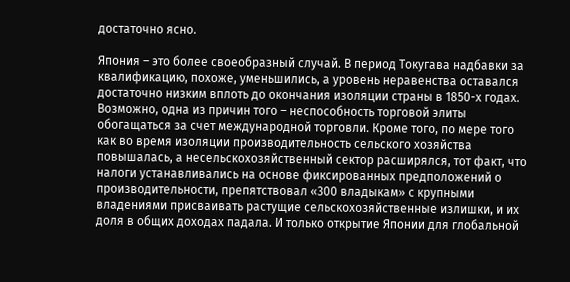достаточно ясно.

Япония – это более своеобразный случай. В период Токугава надбавки за квалификацию, похоже, уменьшились, а уровень неравенства оставался достаточно низким вплоть до окончания изоляции страны в 1850-х годах. Возможно, одна из причин того – неспособность торговой элиты обогащаться за счет международной торговли. Кроме того, по мере того как во время изоляции производительность сельского хозяйства повышалась, а несельскохозяйственный сектор расширялся, тот факт, что налоги устанавливались на основе фиксированных предположений о производительности, препятствовал «300 владыкам» с крупными владениями присваивать растущие сельскохозяйственные излишки, и их доля в общих доходах падала. И только открытие Японии для глобальной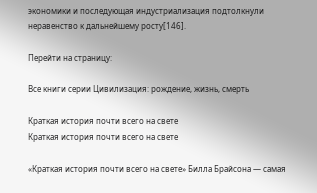экономики и последующая индустриализация подтолкнули неравенство к дальнейшему росту[146].

Перейти на страницу:

Все книги серии Цивилизация: рождение, жизнь, смерть

Краткая история почти всего на свете
Краткая история почти всего на свете

«Краткая история почти всего на свете» Билла Брайсона — самая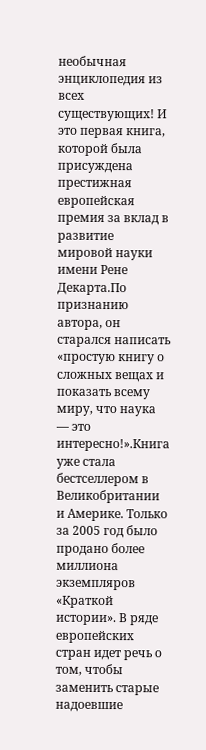необычная энциклопедия из всех существующих! И это первая книга, которой была присуждена престижная европейская премия за вклад в развитие мировой науки имени Рене Декарта.По признанию автора, он старался написать «простую книгу о сложных вещах и показать всему миру, что наука — это интересно!».Книга уже стала бестселлером в Великобритании и Америке. Только за 2005 год было продано более миллиона экземпляров «Краткой истории». В ряде европейских стран идет речь о том, чтобы заменить старые надоевшие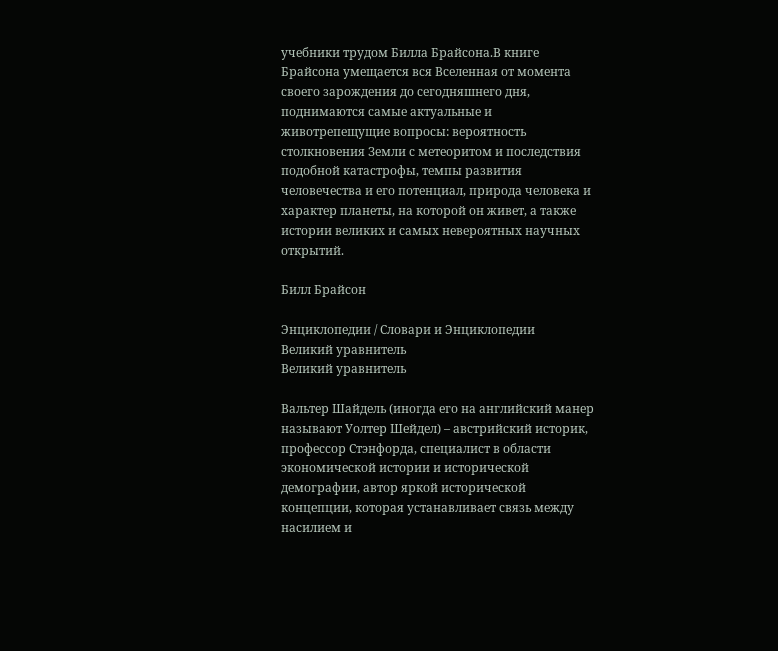учебники трудом Билла Брайсона.В книге Брайсона умещается вся Вселенная от момента своего зарождения до сегодняшнего дня, поднимаются самые актуальные и животрепещущие вопросы: вероятность столкновения Земли с метеоритом и последствия подобной катастрофы, темпы развития человечества и его потенциал, природа человека и характер планеты, на которой он живет, а также истории великих и самых невероятных научных открытий.

Билл Брайсон

Энциклопедии / Словари и Энциклопедии
Великий уравнитель
Великий уравнитель

Вальтер Шайдель (иногда его на английский манер называют Уолтер Шейдел) – австрийский историк, профессор Стэнфорда, специалист в области экономической истории и исторической демографии, автор яркой исторической концепции, которая устанавливает связь между насилием и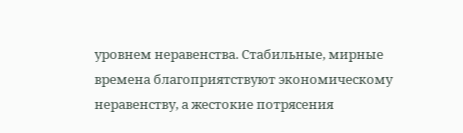уровнем неравенства. Стабильные, мирные времена благоприятствуют экономическому неравенству, а жестокие потрясения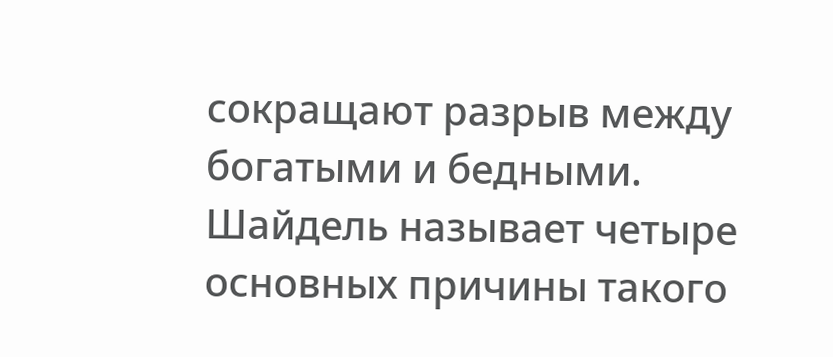сокращают разрыв между богатыми и бедными. Шайдель называет четыре основных причины такого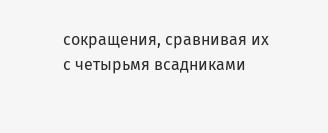сокращения, сравнивая их с четырьмя всадниками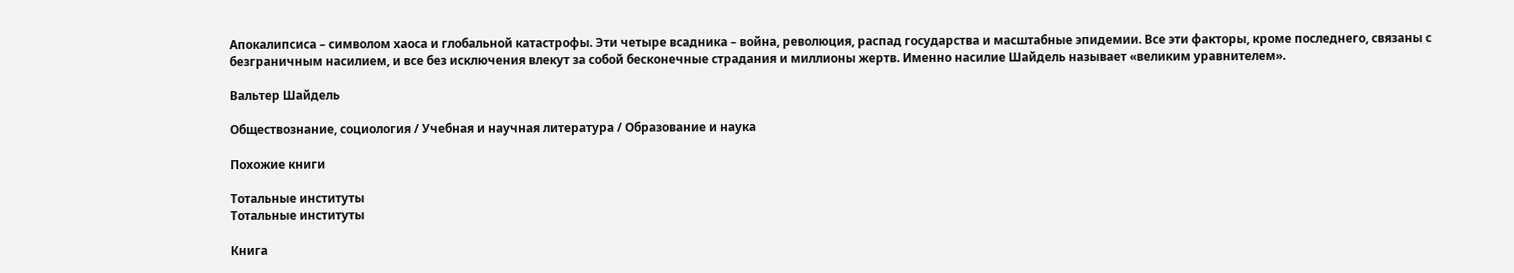Апокалипсиса – символом хаоса и глобальной катастрофы. Эти четыре всадника – война, революция, распад государства и масштабные эпидемии. Все эти факторы, кроме последнего, связаны с безграничным насилием, и все без исключения влекут за собой бесконечные страдания и миллионы жертв. Именно насилие Шайдель называет «великим уравнителем».

Вальтер Шайдель

Обществознание, социология / Учебная и научная литература / Образование и наука

Похожие книги

Тотальные институты
Тотальные институты

Книга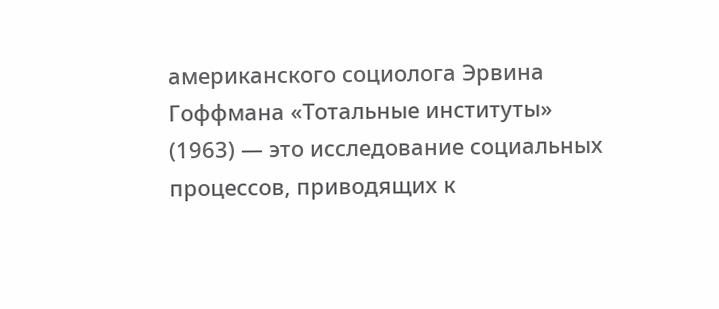американского социолога Эрвина Гоффмана «Тотальные институты» (1963) — это исследование социальных процессов, приводящих к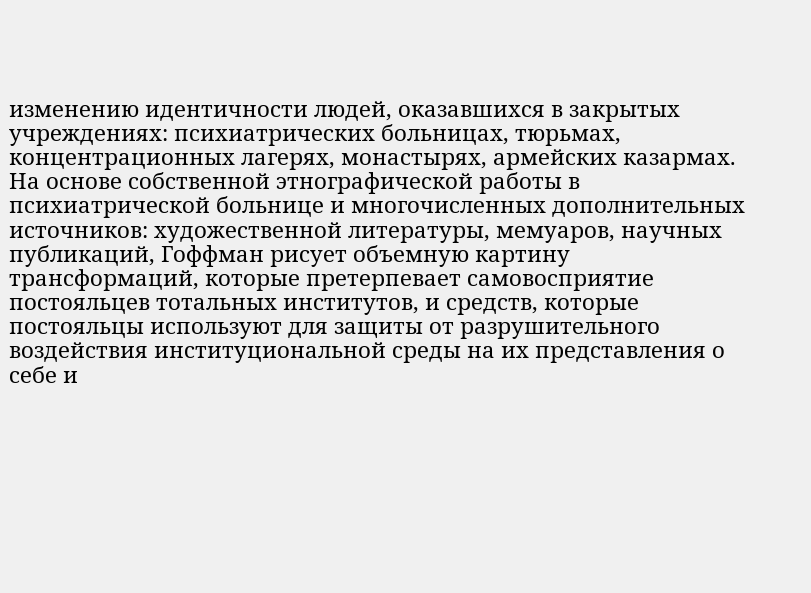изменению идентичности людей, оказавшихся в закрытых учреждениях: психиатрических больницах, тюрьмах, концентрационных лагерях, монастырях, армейских казармах. На основе собственной этнографической работы в психиатрической больнице и многочисленных дополнительных источников: художественной литературы, мемуаров, научных публикаций, Гоффман рисует объемную картину трансформаций, которые претерпевает самовосприятие постояльцев тотальных институтов, и средств, которые постояльцы используют для защиты от разрушительного воздействия институциональной среды на их представления о себе и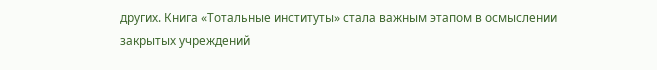других. Книга «Тотальные институты» стала важным этапом в осмыслении закрытых учреждений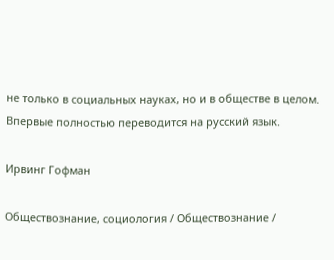не только в социальных науках, но и в обществе в целом. Впервые полностью переводится на русский язык.

Ирвинг Гофман

Обществознание, социология / Обществознание /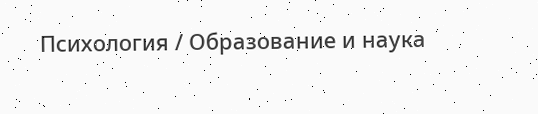Психология / Образование и наука